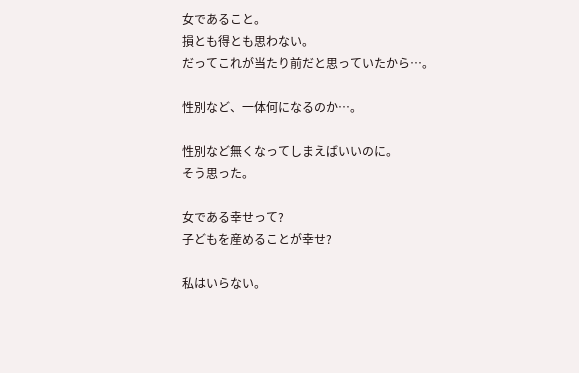女であること。
損とも得とも思わない。
だってこれが当たり前だと思っていたから…。

性別など、一体何になるのか…。

性別など無くなってしまえばいいのに。
そう思った。

女である幸せって?
子どもを産めることが幸せ?

私はいらない。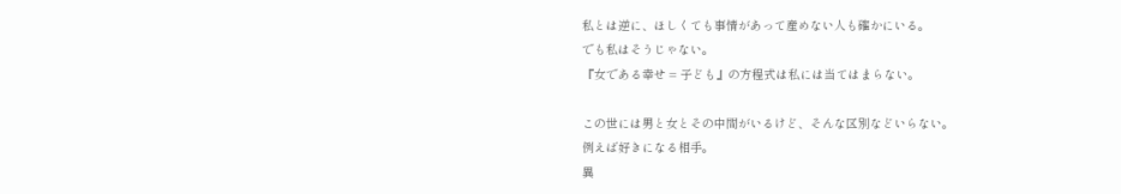私とは逆に、ほしくても事情があって産めない人も確かにいる。
でも私はそうじゃない。
『女である幸せ = 子ども』の方程式は私には当てはまらない。

この世には男と女とその中間がいるけど、そんな区別などいらない。
例えば好きになる相手。
異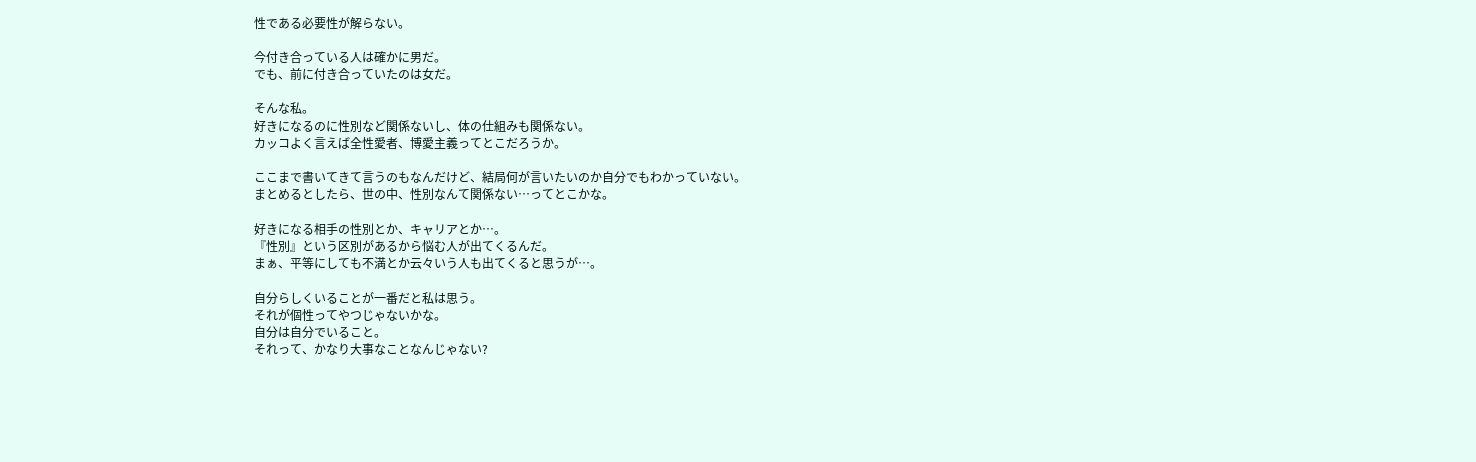性である必要性が解らない。

今付き合っている人は確かに男だ。
でも、前に付き合っていたのは女だ。

そんな私。
好きになるのに性別など関係ないし、体の仕組みも関係ない。
カッコよく言えば全性愛者、博愛主義ってとこだろうか。

ここまで書いてきて言うのもなんだけど、結局何が言いたいのか自分でもわかっていない。
まとめるとしたら、世の中、性別なんて関係ない…ってとこかな。

好きになる相手の性別とか、キャリアとか…。
『性別』という区別があるから悩む人が出てくるんだ。
まぁ、平等にしても不満とか云々いう人も出てくると思うが…。

自分らしくいることが一番だと私は思う。
それが個性ってやつじゃないかな。
自分は自分でいること。
それって、かなり大事なことなんじゃない?